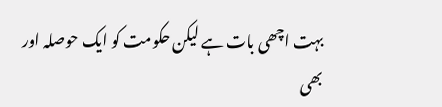بہت اچھی بات ہے لیکن حکومت کو ایک حوصلہ اور بھی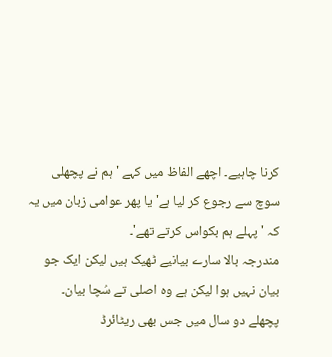کرنا چاہیے۔ اچھے الفاظ میں کہے ' ہم نے پچھلی سوچ سے رجوع کر لیا ہے' یا پھر عوامی زبان میں یہ کہ 'پہلے ہم بکواس کرتے تھے'۔
مندرجہ بالا سارے بیانیے ٹھیک ہیں لیکن ایک جو بیان نہیں ہوا لیکن ہے وہ اصلی تے سُچا بیان۔
پچھلے دو سال میں جس بھی ریٹائرڈ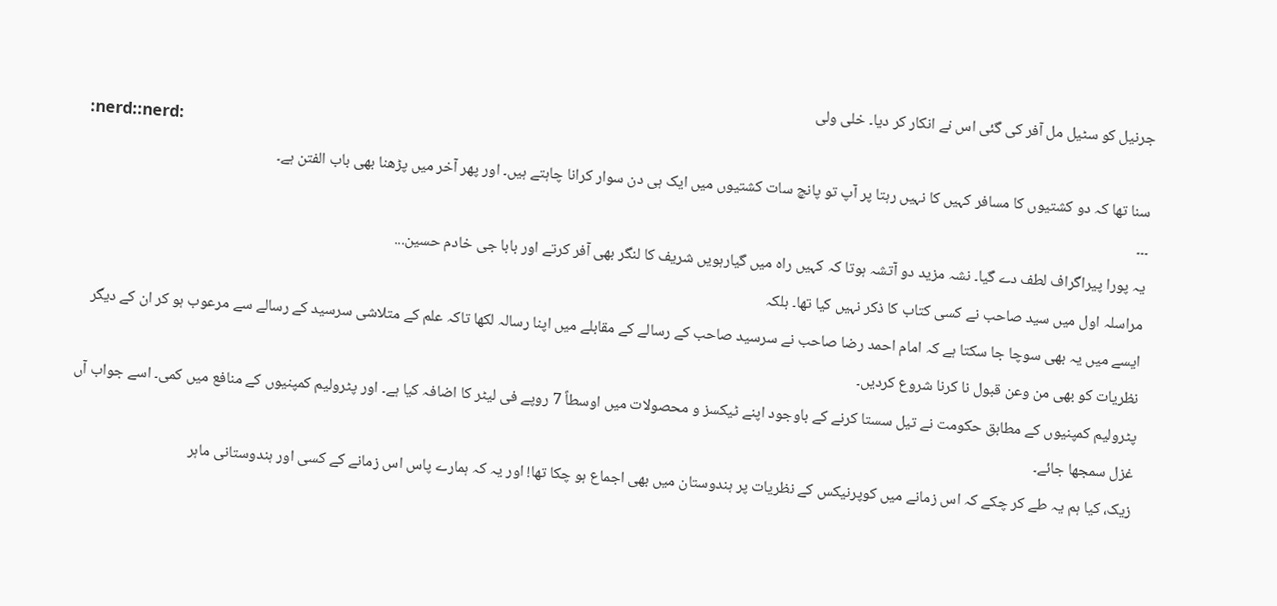جرنیل کو سٹیل مل آفر کی گئی اس نے انکار کر دیا۔ خلی ولی
:nerd::nerd:
سنا تھا کہ دو کشتیوں کا مسافر کہیں کا نہیں رہتا پر آپ تو پانچ سات کشتیوں میں ایک ہی دن سوار کرانا چاہتے ہیں۔ اور پھر آخر میں پڑھنا بھی باب الفتن ہے۔
۔۔۔
یہ پورا پیراگراف لطف دے گیا۔ نشہ مزید دو آتشہ ہوتا کہ کہیں راہ میں گیارہویں شریف کا لنگر بھی آفر کرتے اور بابا جی خادم حسین...
مراسلہ اول میں سید صاحب نے کسی کتاب کا ذکر نہیں کیا تھا۔ بلکہ
ایسے میں یہ بھی سوچا جا سکتا ہے کہ امام احمد رضا صاحب نے سرسید صاحب کے رسالے کے مقابلے میں اپنا رسالہ لکھا تاکہ علم کے متلاشی سرسید کے رسالے سے مرعوب ہو کر ان کے دیگر نظریات کو بھی من وعن قبول نا کرنا شروع کردیں۔
پٹرولیم کمپنیوں کے مطابق حکومت نے تیل سستا کرنے کے باوجود اپنے ٹیکسز و محصولات میں اوسطاً 7 روپے فی لیٹر کا اضافہ کیا ہے۔ اور پٹرولیم کمپنیوں کے منافع میں کمی۔ اسے جواب آں غزل سمجھا جائے۔
زیک، کیا ہم یہ طے کر چکے کہ اس زمانے میں کوپرنیکس کے نظریات پر ہندوستان میں بھی اجماع ہو چکا تھا! اور یہ کہ ہمارے پاس اس زمانے کے کسی اور ہندوستانی ماہر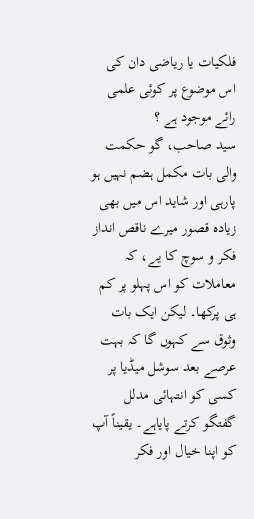فلکیات یا ریاضی دان کی اس موضوع پر کوئی علمی رائے موجود ہے ؟
سید صاحب، گو حکمت والی بات مکمل ہضم نہیں ہو پارہی اور شاید اس میں بھی زیادہ قصور میرے ناقص انداز فکر و سوچ کا یے، کہ معاملات کو اس پہلو پر کم ہی پرکھا۔ لیکن ایک بات وثوق سے کہوں گا کہ بہت عرصے بعد سوشل میڈیا پر کسی کو انتہائی مدلل گفتگو کرتے پایاہے۔ یقیناً آپ کو اپنا خیال اور فکر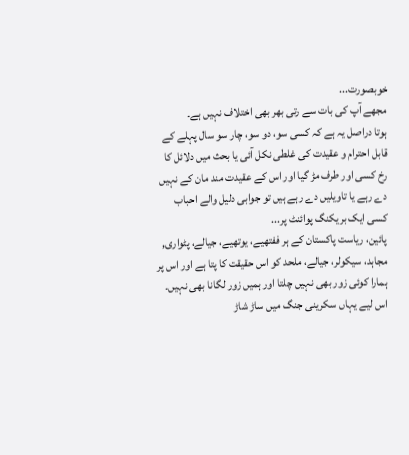خوبصورت...
مجھے آپ کی بات سے رتی بھر بھی اختلاف نہیں ہے۔
ہوتا دراصل یہ ہے کہ کسی سو، دو سو، چار سو سال پہلے کے قابل احترام و عقیدت کی غلطی نکل آئی یا بحث میں دلائل کا رخ کسی اور طرف مڑ گیا اور اس کے عقیدت مند مان کے نہیں دے رہے یا تاویلیں دے رہے ہیں تو جوابی دلیل والے احباب کسی ایک بریکنگ پوائنٹ پر...
پائین، ریاست پاکستان کے ہر ففتھیے، یوتھیے، جیالے، پٹواری, مجاہد، سیکولر، جیالے، ملحد کو اس حقیقت کا پتا ہے اور اس پر ہمارا کوئی زور بھی نہیں چلتا اور ہمیں زور لگانا بھی نہیں۔ اس لیے یہاں سکرینی جنگ میں ساڑ شاڑ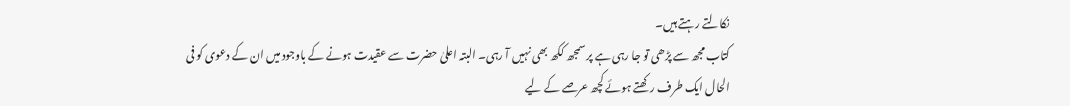نکالتے رہتے ہیں۔
کتاب مجھ سے پڑھی تو جا رہی ہے پر سمجھ ککھ بھی نہیں آ رہی۔ البتہ اعلیٰ حضرت سے عقیدت ہونے کے باوجود میں ان کے دعوی کو فی الحال ایک طرف رکھتے ہوئے کچھ عرصے کے لیے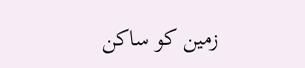زمین کو ساکن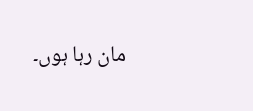مان رہا ہوں۔